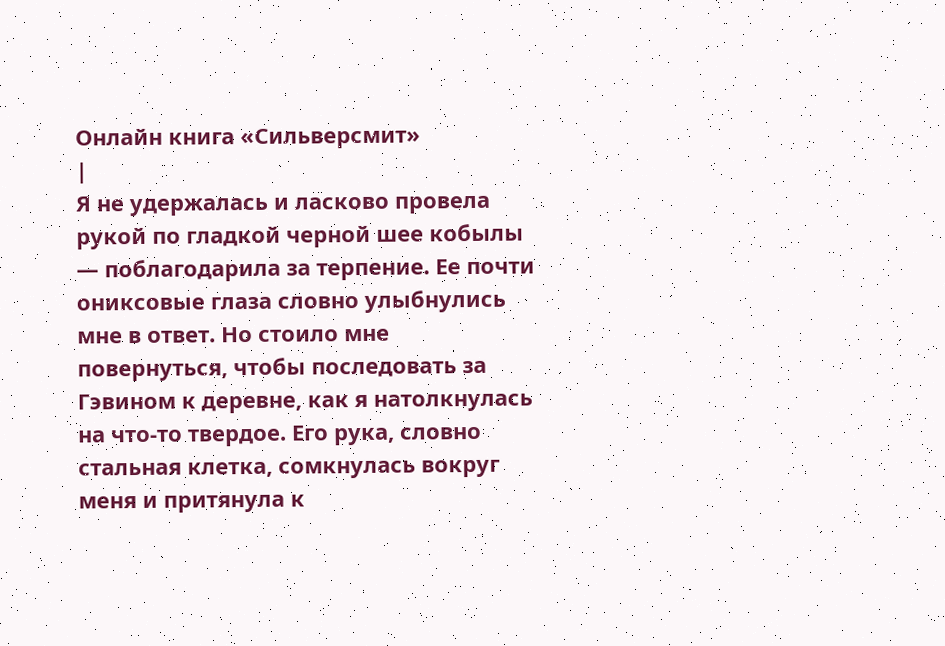Онлайн книга «Сильверсмит»
|
Я не удержалась и ласково провела рукой по гладкой черной шее кобылы — поблагодарила за терпение. Ее почти ониксовые глаза словно улыбнулись мне в ответ. Но стоило мне повернуться, чтобы последовать за Гэвином к деревне, как я натолкнулась на что-то твердое. Его рука, словно стальная клетка, сомкнулась вокруг меня и притянула к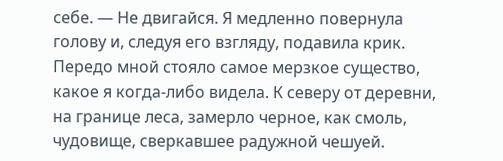себе. — Не двигайся. Я медленно повернула голову и, следуя его взгляду, подавила крик. Передо мной стояло самое мерзкое существо, какое я когда-либо видела. К северу от деревни, на границе леса, замерло черное, как смоль, чудовище, сверкавшее радужной чешуей.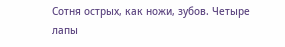Сотня острых, как ножи, зубов. Четыре лапы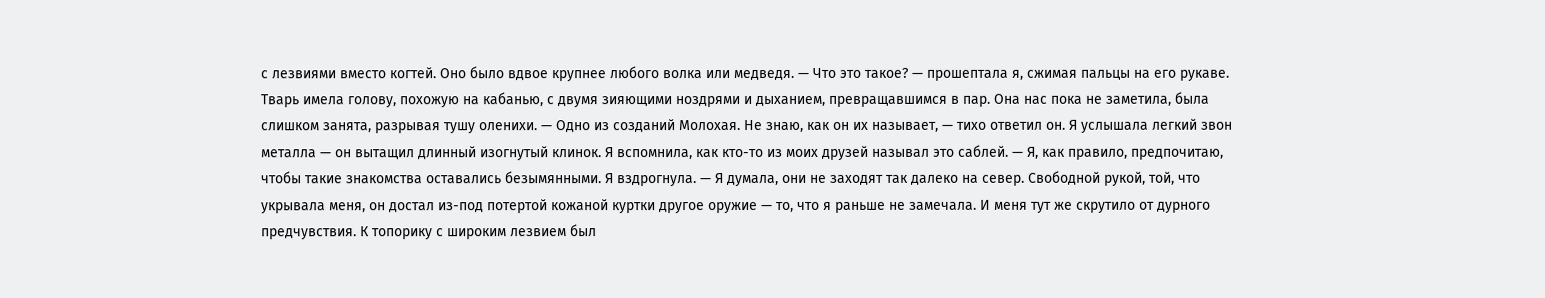с лезвиями вместо когтей. Оно было вдвое крупнее любого волка или медведя. — Что это такое? — прошептала я, сжимая пальцы на его рукаве. Тварь имела голову, похожую на кабанью, с двумя зияющими ноздрями и дыханием, превращавшимся в пар. Она нас пока не заметила, была слишком занята, разрывая тушу оленихи. — Одно из созданий Молохая. Не знаю, как он их называет, — тихо ответил он. Я услышала легкий звон металла — он вытащил длинный изогнутый клинок. Я вспомнила, как кто-то из моих друзей называл это саблей. — Я, как правило, предпочитаю, чтобы такие знакомства оставались безымянными. Я вздрогнула. — Я думала, они не заходят так далеко на север. Свободной рукой, той, что укрывала меня, он достал из-под потертой кожаной куртки другое оружие — то, что я раньше не замечала. И меня тут же скрутило от дурного предчувствия. К топорику с широким лезвием был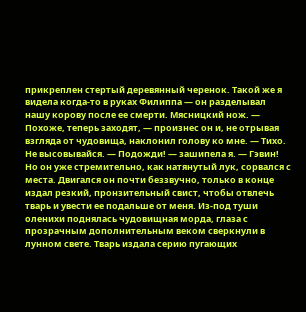прикреплен стертый деревянный черенок. Такой же я видела когда-то в руках Филиппа — он разделывал нашу корову после ее смерти. Мясницкий нож. — Похоже, теперь заходят, — произнес он и, не отрывая взгляда от чудовища, наклонил голову ко мне. — Тихо. Не высовывайся. — Подожди! — зашипела я. — Гэвин! Но он уже стремительно, как натянутый лук, сорвался с места. Двигался он почти беззвучно, только в конце издал резкий, пронзительный свист, чтобы отвлечь тварь и увести ее подальше от меня. Из-под туши оленихи поднялась чудовищная морда, глаза с прозрачным дополнительным веком сверкнули в лунном свете. Тварь издала серию пугающих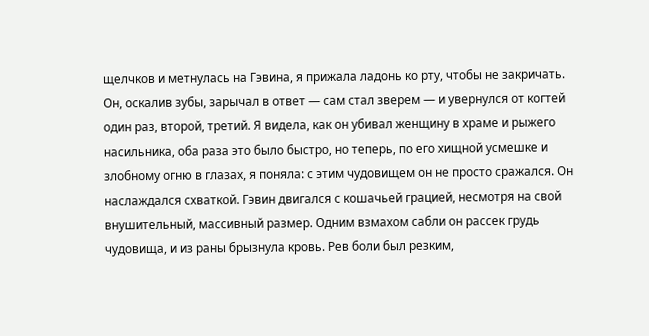щелчков и метнулась на Гэвина, я прижала ладонь ко рту, чтобы не закричать. Он, оскалив зубы, зарычал в ответ — сам стал зверем — и увернулся от когтей один раз, второй, третий. Я видела, как он убивал женщину в храме и рыжего насильника, оба раза это было быстро, но теперь, по его хищной усмешке и злобному огню в глазах, я поняла: с этим чудовищем он не просто сражался. Он наслаждался схваткой. Гэвин двигался с кошачьей грацией, несмотря на свой внушительный, массивный размер. Одним взмахом сабли он рассек грудь чудовища, и из раны брызнула кровь. Рев боли был резким,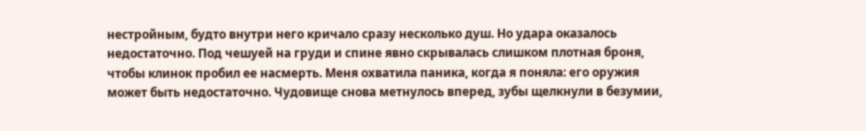нестройным, будто внутри него кричало сразу несколько душ. Но удара оказалось недостаточно. Под чешуей на груди и спине явно скрывалась слишком плотная броня, чтобы клинок пробил ее насмерть. Меня охватила паника, когда я поняла: его оружия может быть недостаточно. Чудовище снова метнулось вперед, зубы щелкнули в безумии,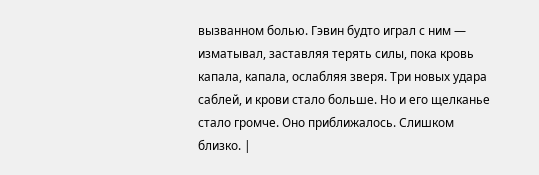вызванном болью. Гэвин будто играл с ним — изматывал, заставляя терять силы, пока кровь капала, капала, ослабляя зверя. Три новых удара саблей, и крови стало больше. Но и его щелканье стало громче. Оно приближалось. Слишком близко. |